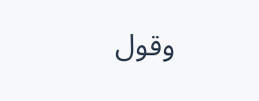وقول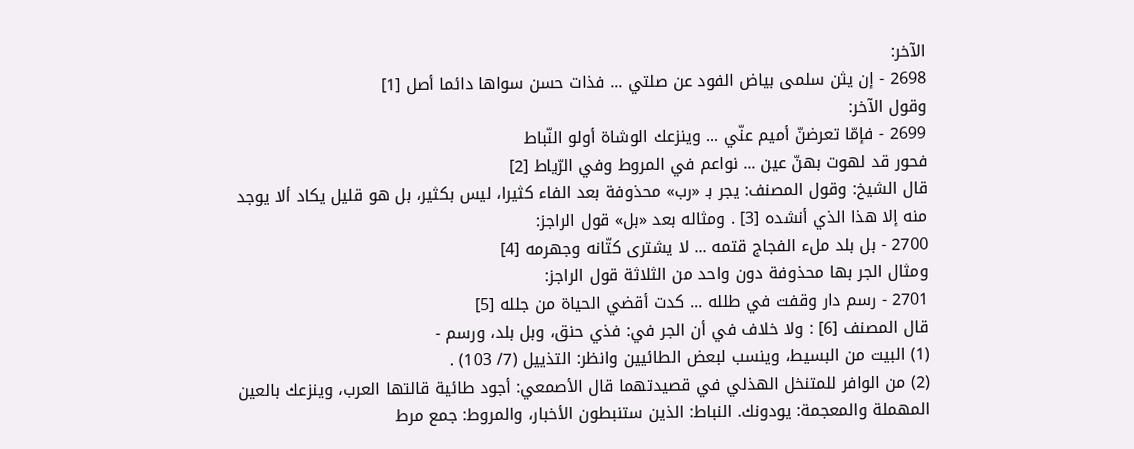الآخر:
2698 - إن يثن سلمى بياض الفود عن صلتي ... فذات حسن سواها دائما أصل [1]
وقول الآخر:
2699 - فإمّا تعرضنّ أميم عنّي ... وينزعك الوشاة أولو النّباط
فحور قد لهوت بهنّ عين ... نواعم في المروط وفي الرّياط [2]
قال الشيخ: وقول المصنف: يجر بـ «رب» محذوفة بعد الفاء كثيرا، ليس بكثير، بل هو قليل يكاد ألا يوجد منه إلا هذا الذي أنشده [3] . ومثاله بعد «بل» قول الراجز:
2700 - بل بلد ملء الفجاج قتمه ... لا يشترى كتّانه وجهرمه [4]
ومثال الجر بها محذوفة دون واحد من الثلاثة قول الراجز:
2701 - رسم دار وقفت في طلله ... كدت أقضي الحياة من جلله [5]
قال المصنف [6] : ولا خلاف في أن الجر في: فذي حنق، وبل بلد، ورسم -
(1) البيت من البسيط، وينسب لبعض الطائيين وانظر: التذييل (7/ 103) .
(2) من الوافر للمتنخل الهذلي في قصيدتهما قال الأصمعي: أجود طائية قالتها العرب، وينزعك بالعين المهملة والمعجمة: يودونك. النباط: الذين ستنبطون الأخبار، والمروط: جمع مرط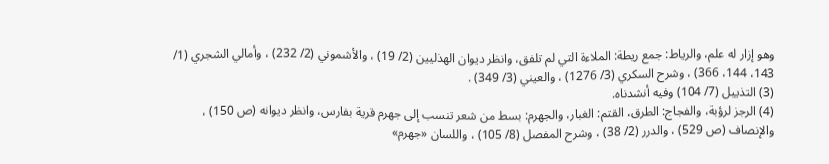وهو إزار له علم، والرياط: جمع ريطة: الملاءة التي لم تلفق، وانظر ديوان الهذليين (2/ 19) ، والأشموني (2/ 232) ، وأمالي الشجري (1/ 143، 144، 366) ، وشرح السكري (3/ 1276) ، والعيني (3/ 349) .
(3) التذييل (7/ 104) وفيه أنشدناه.
(4) الرجز لرؤبة، والفجاج: الطرق، القتم: الغبار، والجهرم: بسط من شعر تنسب إلى جهرم قرية بفارس، وانظر ديوانه (ص 150) ، والإنصاف (ص 529) ، والدرر (2/ 38) ، وشرح المفصل (8/ 105) ، واللسان «جهرم»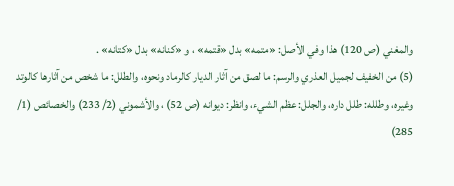والمغني (ص 120) هذا وفي الأصل: «متمه» بدل «قتمه» ، و «كنانه» بدل «كتانه» .
(5) من الخفيف لجميل العذري والرسم: ما لصق من آثار الديار كالرماد ونحوه، والطلل: ما شخص من آثارها كالوتد وغيره، وطلله: طلل داره، والجلل: عظم الشيء، وانظر: ديوانه (ص 52) ، والأشموني (2/ 233) والخصائص (1/ 285)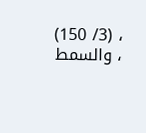، (3/ 150) ، والسمط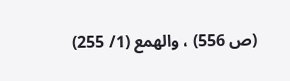(ص 556) ، والهمع (1/ 255)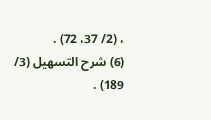، (2/ 37، 72) .
(6) شرح التسهيل (3/ 189) .